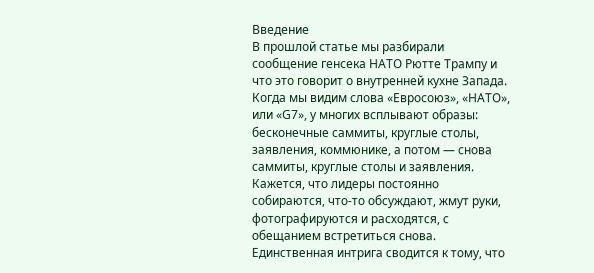Введение
В прошлой статье мы разбирали сообщение генсека НАТО Рютте Трампу и что это говорит о внутренней кухне Запада. Когда мы видим слова «Евросоюз», «НАТО», или «G7», у многих всплывают образы: бесконечные саммиты, круглые столы, заявления, коммюнике, а потом — снова саммиты, круглые столы и заявления. Кажется, что лидеры постоянно собираются, что-то обсуждают, жмут руки, фотографируются и расходятся, с обещанием встретиться снова. Единственная интрига сводится к тому, что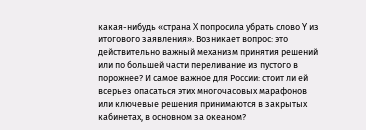какая-нибудь «страна X попросила убрать слово Y из итогового заявления». Возникает вопрос: это действительно важный механизм принятия решений или по большей части переливание из пустого в порожнее? И самое важное для России: стоит ли ей всерьез опасаться этих многочасовых марафонов или ключевые решения принимаются в закрытых кабинетах, в основном за океаном?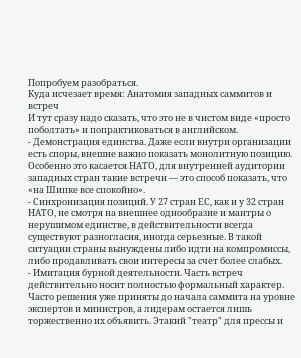Попробуем разобраться.
Куда исчезает время: Анатомия западных саммитов и встреч
И тут сразу надо сказать, что это не в чистом виде «просто поболтать» и попрактиковаться в английском.
- Демонстрация единства. Даже если внутри организации есть споры, внешне важно показать монолитную позицию. Особенно это касается НАТО, для внутренней аудитории западных стран такие встречи — это способ показать, что «на Шипке все спокойно».
- Синхронизация позиций. У 27 стран ЕС, как и у 32 стран НАТО, не смотря на внешнее однообразие и мантры о нерушимом единстве, в действительности всегда существуют разногласия, иногда серьезные. В такой ситуации страны вынуждены либо идти на компромиссы, либо продавливать свои интересы за счет более слабых.
- Имитация бурной деятельности. Часть встреч действительно носит полностью формальный характер. Часто решения уже приняты до начала саммита на уровне экспертов и министров, а лидерам остается лишь торжественно их объявить. Этакий "театр" для прессы и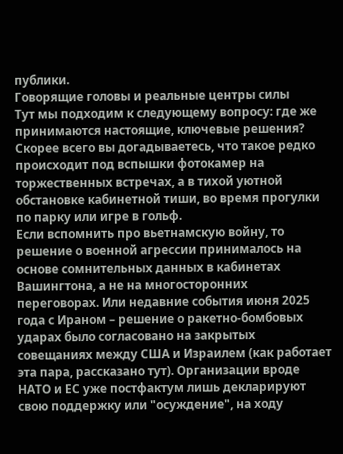публики.
Говорящие головы и реальные центры силы
Тут мы подходим к следующему вопросу: где же принимаются настоящие, ключевые решения? Скорее всего вы догадываетесь, что такое редко происходит под вспышки фотокамер на торжественных встречах, а в тихой уютной обстановке кабинетной тиши, во время прогулки по парку или игре в гольф.
Если вспомнить про вьетнамскую войну, то решение о военной агрессии принималось на основе сомнительных данных в кабинетах Вашингтона, а не на многосторонних переговорах. Или недавние события июня 2025 года с Ираном – решение о ракетно-бомбовых ударах было согласовано на закрытых совещаниях между США и Израилем (как работает эта пара, рассказано тут). Организации вроде НАТО и ЕС уже постфактум лишь декларируют свою поддержку или "осуждение", на ходу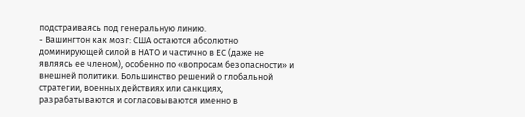подстраиваясь под генеральную линию.
- Вашингтон как мозг: США остаются абсолютно доминирующей силой в НАТО и частично в ЕС (даже не являясь ее членом), особенно по «вопросам безопасности» и внешней политики. Большинство решений о глобальной стратегии, военных действиях или санкциях, разрабатываются и согласовываются именно в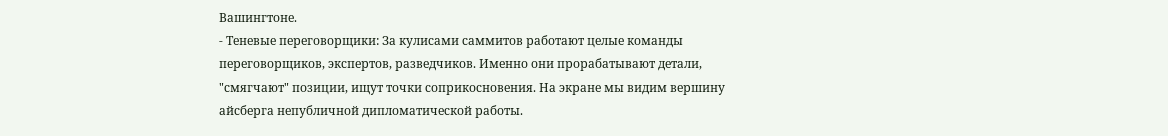Вашингтоне.
- Теневые переговорщики: За кулисами саммитов работают целые команды переговорщиков, экспертов, разведчиков. Именно они прорабатывают детали, "смягчают" позиции, ищут точки соприкосновения. На экране мы видим вершину айсберга непубличной дипломатической работы.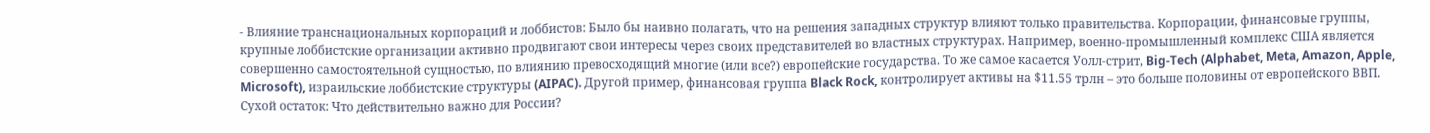- Влияние транснациональных корпораций и лоббистов: Было бы наивно полагать, что на решения западных структур влияют только правительства. Корпорации, финансовые группы, крупные лоббистские организации активно продвигают свои интересы через своих представителей во властных структурах. Например, военно-промышленный комплекс США является совершенно самостоятельной сущностью, по влиянию превосходящий многие (или все?) европейские государства. То же самое касается Уолл-стрит, Big-Tech (Alphabet, Meta, Amazon, Apple, Microsoft), израильские лоббистские структуры (AIPAC). Другой пример, финансовая группа Black Rock, контролирует активы на $11.55 трлн – это больше половины от европейского ВВП.
Сухой остаток: Что действительно важно для России?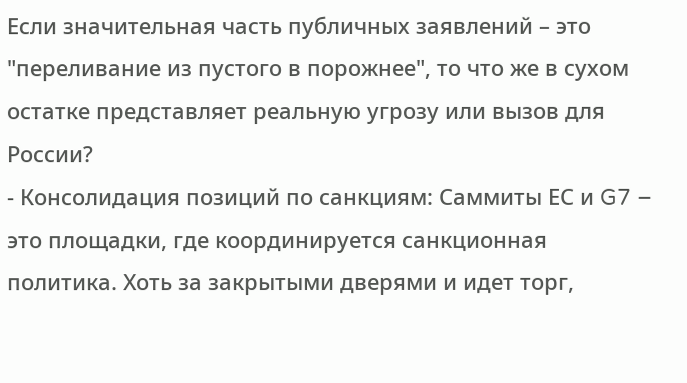Если значительная часть публичных заявлений – это "переливание из пустого в порожнее", то что же в сухом остатке представляет реальную угрозу или вызов для России?
- Консолидация позиций по санкциям: Саммиты ЕС и G7 – это площадки, где координируется санкционная политика. Хоть за закрытыми дверями и идет торг,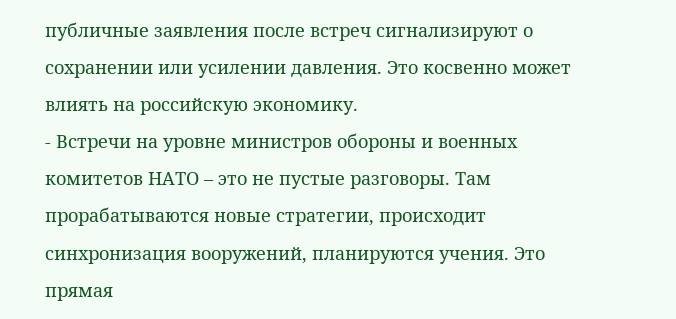публичные заявления после встреч сигнализируют о сохранении или усилении давления. Это косвенно может влиять на российскую экономику.
- Встречи на уровне министров обороны и военных комитетов НАТО – это не пустые разговоры. Там прорабатываются новые стратегии, происходит синхронизация вооружений, планируются учения. Это прямая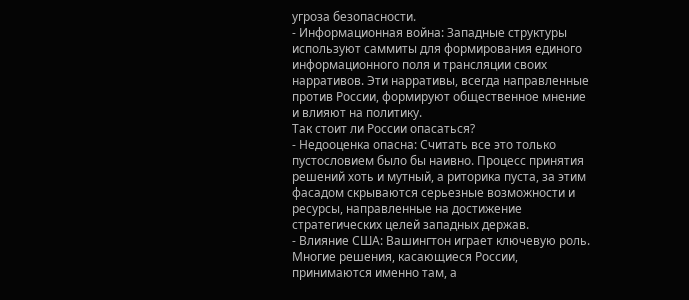угроза безопасности.
- Информационная война: Западные структуры используют саммиты для формирования единого информационного поля и трансляции своих нарративов. Эти нарративы, всегда направленные против России, формируют общественное мнение и влияют на политику.
Так стоит ли России опасаться?
- Недооценка опасна: Считать все это только пустословием было бы наивно. Процесс принятия решений хоть и мутный, а риторика пуста, за этим фасадом скрываются серьезные возможности и ресурсы, направленные на достижение стратегических целей западных держав.
- Влияние США: Вашингтон играет ключевую роль. Многие решения, касающиеся России, принимаются именно там, а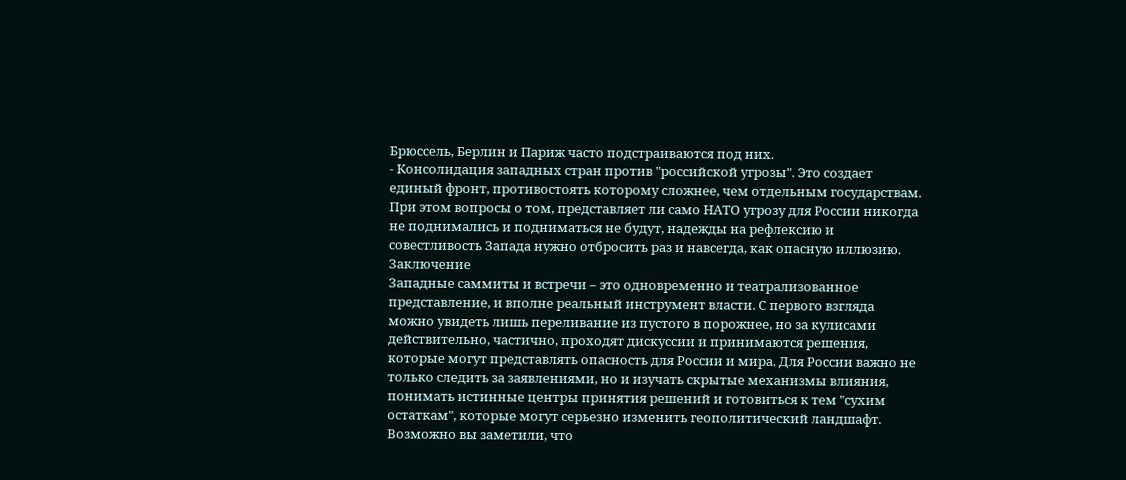Брюссель, Берлин и Париж часто подстраиваются под них.
- Консолидация западных стран против "российской угрозы". Это создает единый фронт, противостоять которому сложнее, чем отдельным государствам. При этом вопросы о том, представляет ли само НАТО угрозу для России никогда не поднимались и подниматься не будут, надежды на рефлексию и совестливость Запада нужно отбросить раз и навсегда, как опасную иллюзию.
Заключение
Западные саммиты и встречи – это одновременно и театрализованное представление, и вполне реальный инструмент власти. С первого взгляда можно увидеть лишь переливание из пустого в порожнее, но за кулисами действительно, частично, проходят дискуссии и принимаются решения, которые могут представлять опасность для России и мира. Для России важно не только следить за заявлениями, но и изучать скрытые механизмы влияния, понимать истинные центры принятия решений и готовиться к тем "сухим остаткам", которые могут серьезно изменить геополитический ландшафт. Возможно вы заметили, что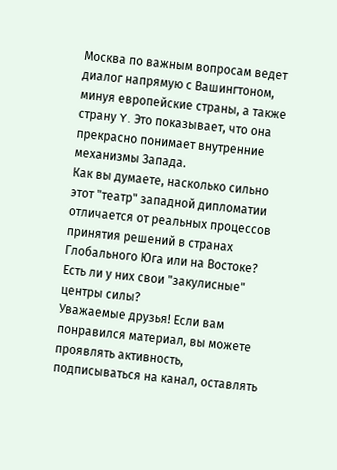Москва по важным вопросам ведет диалог напрямую с Вашингтоном, минуя европейские страны, а также страну Y. Это показывает, что она прекрасно понимает внутренние механизмы Запада.
Как вы думаете, насколько сильно этот "театр" западной дипломатии отличается от реальных процессов принятия решений в странах Глобального Юга или на Востоке? Есть ли у них свои "закулисные" центры силы?
Уважаемые друзья! Если вам понравился материал, вы можете проявлять активность, подписываться на канал, оставлять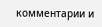комментарии и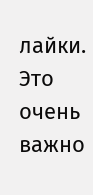лайки. Это очень важно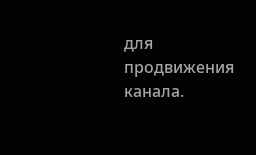для продвижения канала.